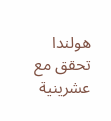هولندا تحقق مع عشرينية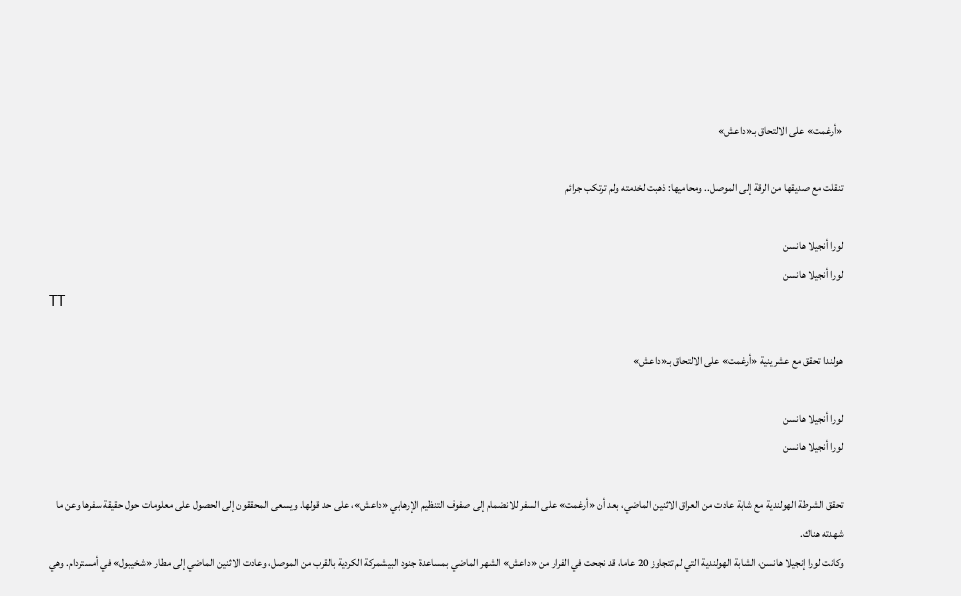«أرغمت» على الالتحاق بـ«داعش»

تنقلت مع صديقها من الرقة إلى الموصل.. ومحاميها: ذهبت لخدمته ولم ترتكب جرائم

لورا أنجيلا هانسن
لورا أنجيلا هانسن
TT

هولندا تحقق مع عشرينية «أرغمت» على الالتحاق بـ«داعش»

لورا أنجيلا هانسن
لورا أنجيلا هانسن

تحقق الشرطة الهولندية مع شابة عادت من العراق الاثنين الماضي، بعد أن «أرغمت» على السفر للانضمام إلى صفوف التنظيم الإرهابي «داعش»، على حد قولها. ويسعى المحققون إلى الحصول على معلومات حول حقيقة سفرها وعن ما شهدته هناك.
وكانت لورا إنجيلا هانسن، الشابة الهولندية التي لم تتجاوز 20 عاما، قد نجحت في الفرار من «داعش» الشهر الماضي بمساعدة جنود البيشمركة الكردية بالقرب من الموصل، وعادت الاثنين الماضي إلى مطار «شخيبول» في أمستردام. وهي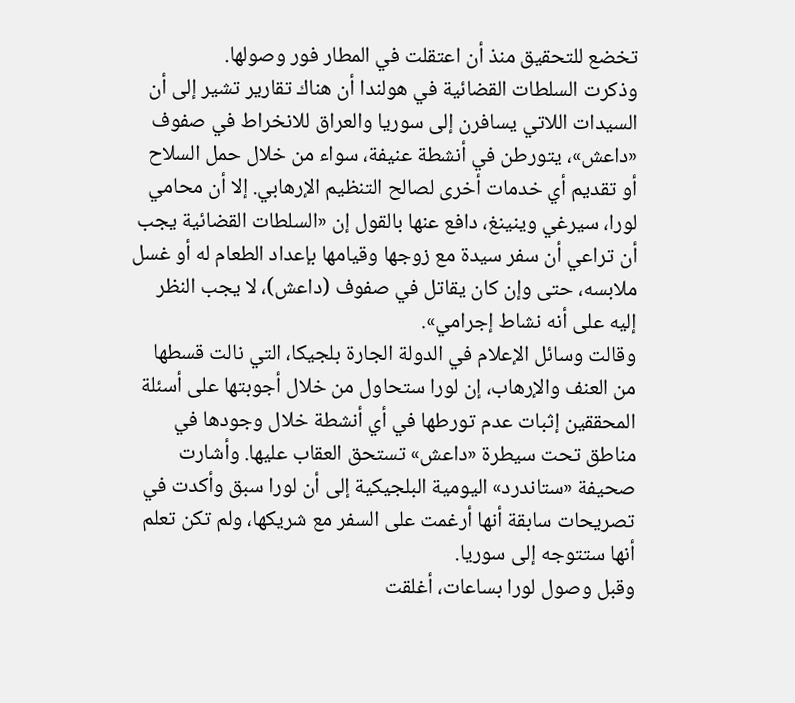تخضع للتحقيق منذ أن اعتقلت في المطار فور وصولها.
وذكرت السلطات القضائية في هولندا أن هناك تقارير تشير إلى أن السيدات اللاتي يسافرن إلى سوريا والعراق للانخراط في صفوف «داعش»، يتورطن في أنشطة عنيفة، سواء من خلال حمل السلاح أو تقديم أي خدمات أخرى لصالح التنظيم الإرهابي. إلا أن محامي لورا، سيرغي وينينغ، دافع عنها بالقول إن «السلطات القضائية يجب أن تراعي أن سفر سيدة مع زوجها وقيامها بإعداد الطعام له أو غسل ملابسه، حتى وإن كان يقاتل في صفوف (داعش)، لا يجب النظر إليه على أنه نشاط إجرامي».
وقالت وسائل الإعلام في الدولة الجارة بلجيكا، التي نالت قسطها من العنف والإرهاب، إن لورا ستحاول من خلال أجوبتها على أسئلة المحققين إثبات عدم تورطها في أي أنشطة خلال وجودها في مناطق تحت سيطرة «داعش» تستحق العقاب عليها. وأشارت صحيفة «ستاندرد» اليومية البلجيكية إلى أن لورا سبق وأكدت في تصريحات سابقة أنها أرغمت على السفر مع شريكها، ولم تكن تعلم أنها ستتوجه إلى سوريا.
وقبل وصول لورا بساعات، أغلقت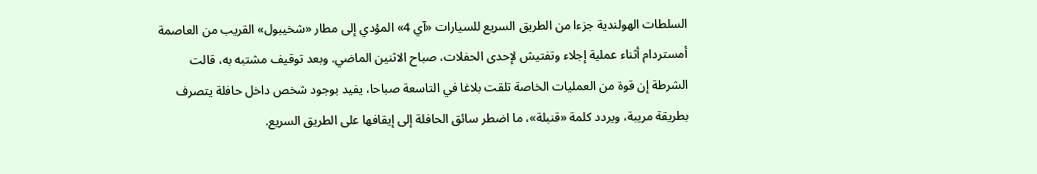السلطات الهولندية جزءا من الطريق السريع للسيارات «آي 4» المؤدي إلى مطار «شخيبول» القريب من العاصمة أمستردام أثناء عملية إجلاء وتفتيش لإحدى الحفلات، صباح الاثنين الماضي. وبعد توقيف مشتبه به، قالت الشرطة إن قوة من العمليات الخاصة تلقت بلاغا في التاسعة صباحا، يفيد بوجود شخص داخل حافلة يتصرف بطريقة مريبة، ويردد كلمة «قنبلة»، ما اضطر سائق الحافلة إلى إيقافها على الطريق السريع.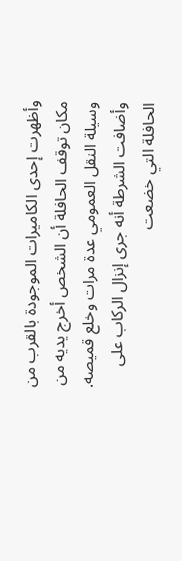وأظهرت إحدى الكاميرات الموجودة بالقرب من مكان توقف الحافلة أن الشخص أخرج يديه من وسيلة النقل العمومي عدة مرات وخلع قميصه. وأضافت الشرطة أنه جرى إنزال الركاب على الحافلة التي خضعت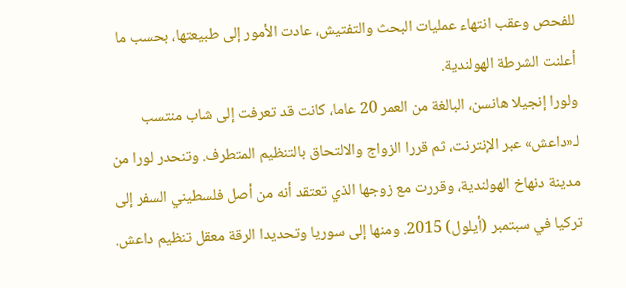للفحص وعقب انتهاء عمليات البحث والتفتيش، عادت الأمور إلى طبيعتها، بحسب ما أعلنت الشرطة الهولندية.
ولورا إنجيلا هانسن، البالغة من العمر 20 عاما، كانت قد تعرفت إلى شاب منتسب لـ«داعش» عبر الإنترنت، ثم قررا الزواج والالتحاق بالتنظيم المتطرف. وتنحدر لورا من مدينة دنهاخ الهولندية، وقررت مع زوجها الذي تعتقد أنه من أصل فلسطيني السفر إلى تركيا في سبتمبر (أيلول) 2015. ومنها إلى سوريا وتحديدا الرقة معقل تنظيم داعش.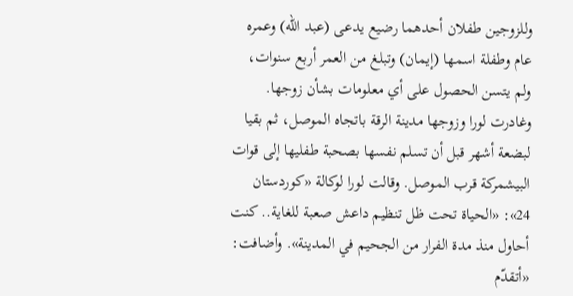وللزوجين طفلان أحدهما رضيع يدعى (عبد الله) وعمره عام وطفلة اسمها (إيمان) وتبلغ من العمر أربع سنوات، ولم يتسن الحصول على أي معلومات بشأن زوجها. وغادرت لورا وزوجها مدينة الرقة باتجاه الموصل، ثم بقيا لبضعة أشهر قبل أن تسلم نفسها بصحبة طفليها إلى قوات البيشمركة قرب الموصل. وقالت لورا لوكالة «كوردستان 24»: «الحياة تحت ظل تنظيم داعش صعبة للغاية.. كنت أحاول منذ مدة الفرار من الجحيم في المدينة». وأضافت: «أتقدّم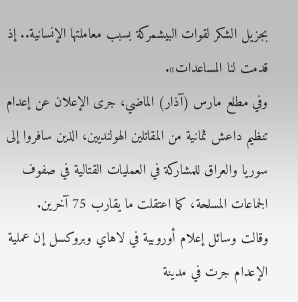بجزيل الشكر لقوات البيشمركة بسبب معاملتها الإنسانية.. إذ قدمت لنا المساعدات».
وفي مطلع مارس (آذار) الماضي، جرى الإعلان عن إعدام تنظيم داعش ثمانية من المقاتلين الهولنديين، الذين سافروا إلى سوريا والعراق للمشاركة في العمليات القتالية في صفوف الجماعات المسلحة، كما اعتقلت ما يقارب 75 آخرين.
وقالت وسائل إعلام أوروبية في لاهاي وبروكسل إن عملية الإعدام جرت في مدينة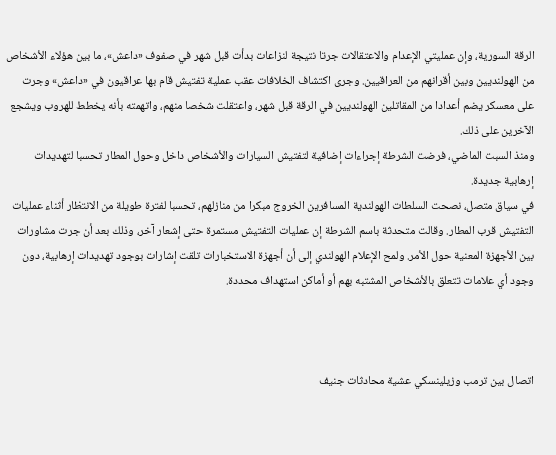الرقة السورية، وإن عمليتي الإعدام والاعتقالات جرتا نتيجة لنزاعات بدأت قبل شهر في صفوف «داعش»، ما بين هؤلاء الأشخاص من الهولنديين وبين أقرانهم من العراقيين. وجرى اكتشاف الخلافات عقب عملية تفتيش قام بها عراقيون في «داعش» وجرت على معسكر يضم أعدادا من المقاتلين الهولنديين في الرقة قبل شهر، واعتقلت شخصا منهم، واتهمته بأنه يخطط للهروب ويشجع الآخرين على ذلك.
ومنذ السبت الماضي، فرضت الشرطة إجراءات إضافية لتفتيش السيارات والأشخاص داخل وحول المطار تحسبا لتهديدات إرهابية جديدة.
في سياق متصل، نصحت السلطات الهولندية المسافرين الخروج مبكرا من منازلهم، تحسبا لفترة طويلة من الانتظار أثناء عمليات التفتيش قرب المطار. وقالت متحدثة باسم الشرطة إن عمليات التفتيش مستمرة حتى إشعار آخر، وذلك بعد أن جرت مشاورات بين الأجهزة المعنية حول الأمر. ولمح الإعلام الهولندي إلى أن أجهزة الاستخبارات تلقت إشارات بوجود تهديدات إرهابية، دون وجود أي علامات تتعلق بالأشخاص المشتبه بهم أو أماكن استهداف محددة.



اتصال بين ترمب وزيلينسكي عشية محادثات جنيف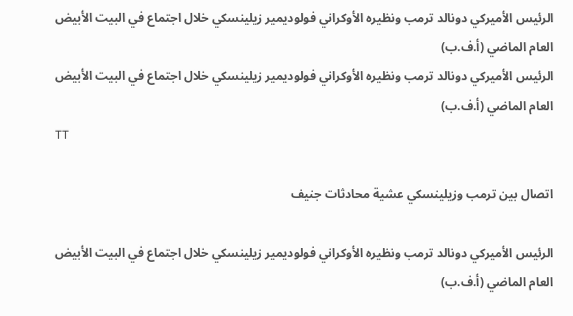الرئيس الأميركي دونالد ترمب ونظيره الأوكراني فولوديمير زيلينسكي خلال اجتماع في البيت الأبيض العام الماضي (أ.ف.ب)
الرئيس الأميركي دونالد ترمب ونظيره الأوكراني فولوديمير زيلينسكي خلال اجتماع في البيت الأبيض العام الماضي (أ.ف.ب)
TT

اتصال بين ترمب وزيلينسكي عشية محادثات جنيف

الرئيس الأميركي دونالد ترمب ونظيره الأوكراني فولوديمير زيلينسكي خلال اجتماع في البيت الأبيض العام الماضي (أ.ف.ب)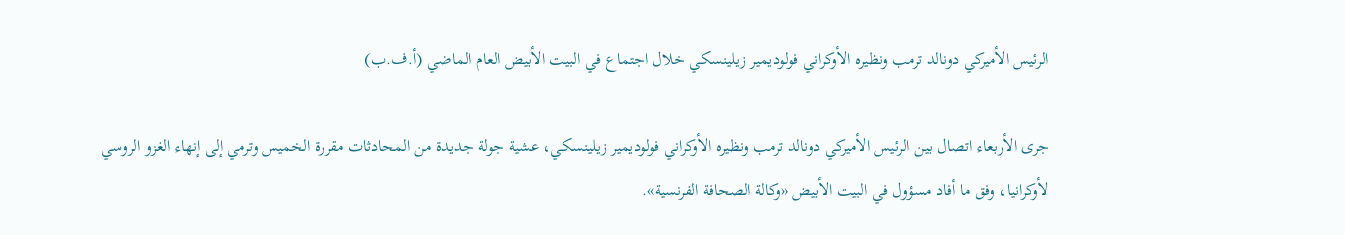الرئيس الأميركي دونالد ترمب ونظيره الأوكراني فولوديمير زيلينسكي خلال اجتماع في البيت الأبيض العام الماضي (أ.ف.ب)

جرى الأربعاء اتصال بين الرئيس الأميركي دونالد ترمب ونظيره الأوكراني فولوديمير زيلينسكي، عشية جولة جديدة من المحادثات مقررة الخميس وترمي إلى إنهاء الغزو الروسي لأوكرانيا، وفق ما أفاد مسؤول في البيت الأبيض «وكالة الصحافة الفرنسية».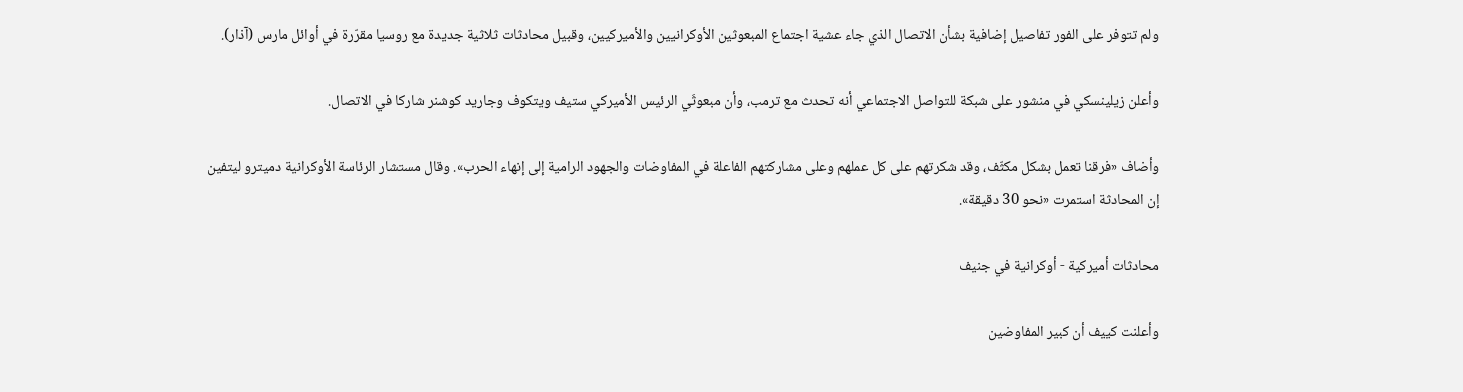ولم تتوفر على الفور تفاصيل إضافية بشأن الاتصال الذي جاء عشية اجتماع المبعوثين الأوكرانيين والأميركيين، وقبيل محادثات ثلاثية جديدة مع روسيا مقرّرة في أوائل مارس (آذار).

وأعلن زيلينسكي في منشور على شبكة للتواصل الاجتماعي أنه تحدث مع ترمب، وأن مبعوثَي الرئيس الأميركي ستيف ويتكوف وجاريد كوشنر شاركا في الاتصال.

وأضاف «فرقنا تعمل بشكل مكثّف، وقد شكرتهم على كل عملهم وعلى مشاركتهم الفاعلة في المفاوضات والجهود الرامية إلى إنهاء الحرب». وقال مستشار الرئاسة الأوكرانية دميترو ليتفين إن المحادثة استمرت «نحو 30 دقيقة».

محادثات أميركية - أوكرانية في جنيف

وأعلنت كييف أن كبير المفاوضين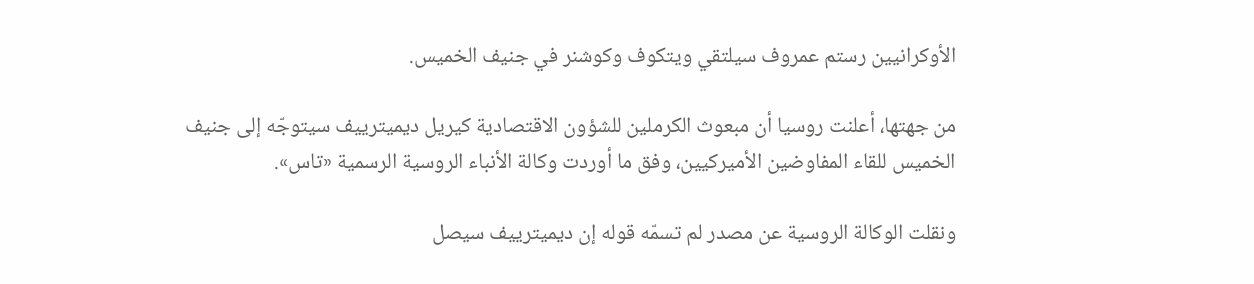الأوكرانيين رستم عمروف سيلتقي ويتكوف وكوشنر في جنيف الخميس.

من جهتها، أعلنت روسيا أن مبعوث الكرملين للشؤون الاقتصادية كيريل ديميترييف سيتوجّه إلى جنيف الخميس للقاء المفاوضين الأميركيين، وفق ما أوردت وكالة الأنباء الروسية الرسمية «تاس».

ونقلت الوكالة الروسية عن مصدر لم تسمّه قوله إن ديميترييف سيصل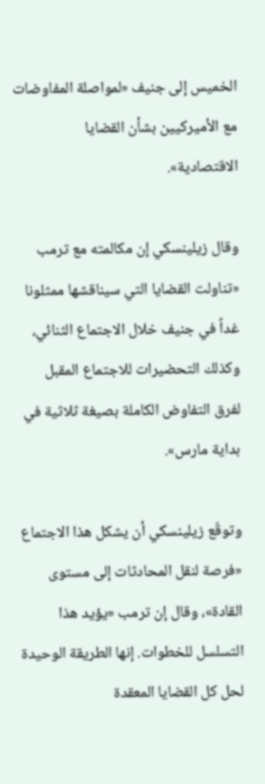الخميس إلى جنيف «لمواصلة المفاوضات مع الأميركيين بشأن القضايا الاقتصادية».

وقال زيلينسكي إن مكالمته مع ترمب «تناولت القضايا التي سيناقشها ممثلونا غداً في جنيف خلال الاجتماع الثنائي، وكذلك التحضيرات للاجتماع المقبل لفرق التفاوض الكاملة بصيغة ثلاثية في بداية مارس».

وتوقّع زيلينسكي أن يشكل هذا الاجتماع «فرصة لنقل المحادثات إلى مستوى القادة»، وقال إن ترمب «يؤيد هذا التسلسل للخطوات. إنها الطريقة الوحيدة لحل كل القضايا المعقدة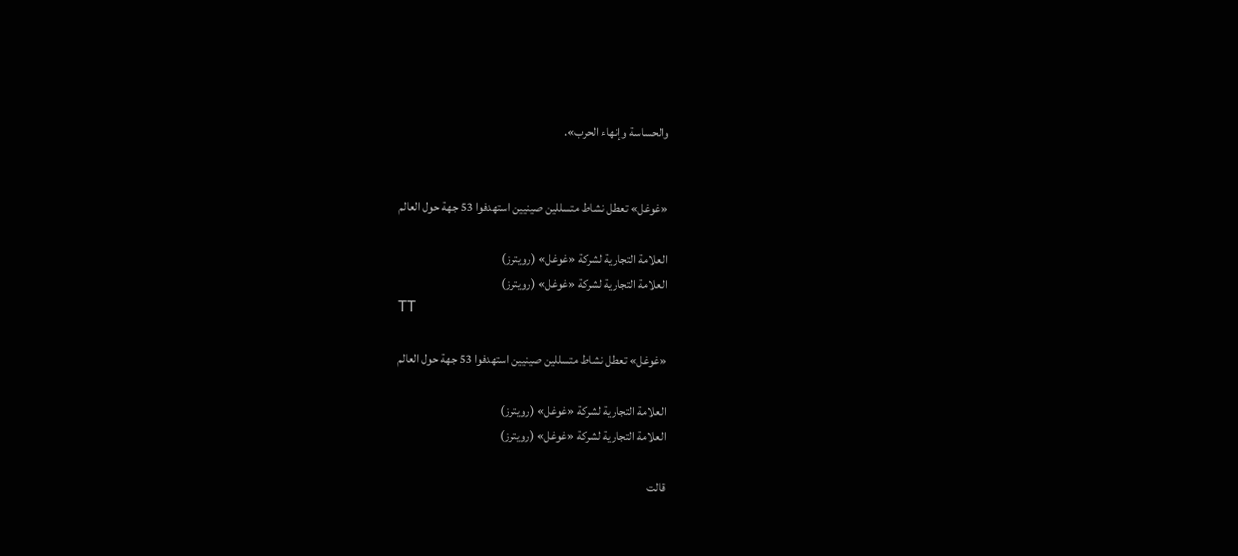والحساسة وإنهاء الحرب».


«غوغل» تعطل نشاط متسللين صينيين استهدفوا 53 جهة حول العالم

العلامة التجارية لشركة «غوغل» (رويترز)
العلامة التجارية لشركة «غوغل» (رويترز)
TT

«غوغل» تعطل نشاط متسللين صينيين استهدفوا 53 جهة حول العالم

العلامة التجارية لشركة «غوغل» (رويترز)
العلامة التجارية لشركة «غوغل» (رويترز)

قالت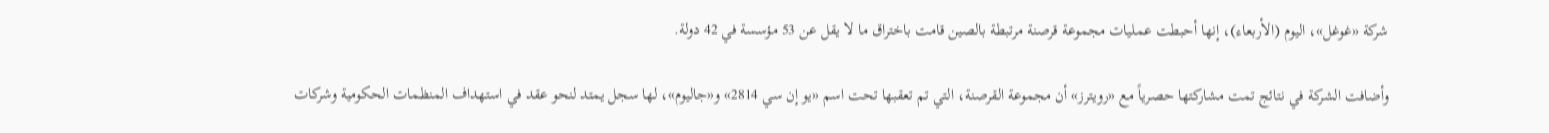شركة «غوغل»، ‌اليوم (الأربعاء)، إنها أحبطت عمليات مجموعة قرصنة مرتبطة بالصين قامت باختراق ما لا يقل عن 53 مؤسسة في 42 دولة.

وأضافت الشركة في نتائج تمت مشاركتها حصرياً مع «رويترز» أن مجموعة القرصنة، التي تم تعقبها تحت اسم «يو إن سي 2814» و«جاليوم»، لها سجل يمتد لنحو عقد في استهداف المنظمات الحكومية وشركات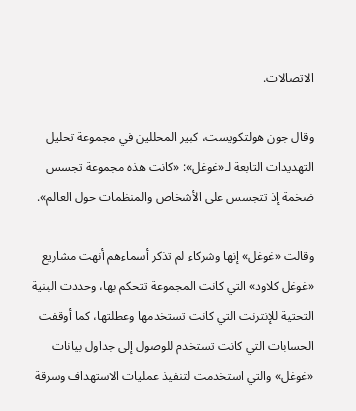الاتصالات.

وقال جون هولتكويست، كبير المحللين في مجموعة تحليل التهديدات التابعة لـ«غوغل»: «كانت هذه مجموعة تجسس ضخمة إذ تتجسس على ‌الأشخاص والمنظمات حول ‌العالم».

وقالت «غوغل» إنها وشركاء لم ‌تذكر أسماءهم أنهت مشاريع «غوغل كلاود» التي كانت المجموعة تتحكم بها، وحددت البنية التحتية للإنترنت التي كانت تستخدمها وعطلتها، كما أوقفت الحسابات التي كانت تستخدم للوصول إلى جداول بيانات «غوغل» والتي استخدمت لتنفيذ عمليات الاستهداف وسرقة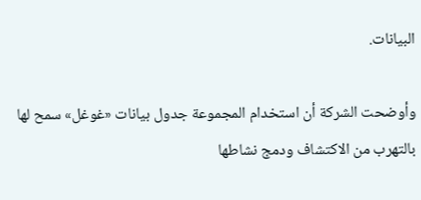البيانات.

وأوضحت الشركة أن استخدام المجموعة جدول بيانات «غوغل» سمح لها بالتهرب من الاكتشاف ودمج نشاطها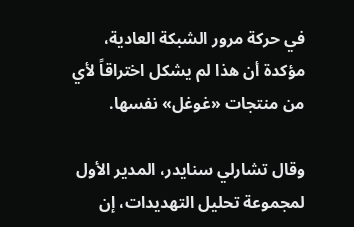في ‌حركة مرور الشبكة العادية، مؤكدة ‌أن هذا لم يشكل اختراقاً لأي من منتجات ‌«غوغل» نفسها.

وقال تشارلي سنايدر، المدير الأول لمجموعة ‌تحليل التهديدات، إن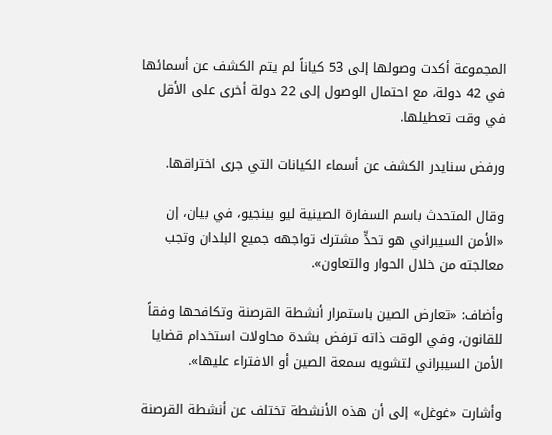المجموعة أكدت وصولها إلى 53 كياناً لم يتم الكشف عن أسمائها في 42 دولة، مع احتمال الوصول إلى 22 دولة أخرى على الأقل في ‌وقت تعطيلها.

ورفض سنايدر الكشف عن أسماء الكيانات التي جرى اختراقها.

وقال المتحدث باسم السفارة الصينية ليو بينجيو، في بيان، إن «الأمن السيبراني هو تحدٍّ مشترك تواجهه جميع البلدان وتجب معالجته من خلال الحوار والتعاون».

وأضاف: «تعارض الصين باستمرار أنشطة القرصنة وتكافحها وفقاً للقانون، وفي الوقت ذاته ترفض بشدة محاولات استخدام قضايا الأمن السيبراني لتشويه سمعة الصين أو الافتراء عليها».

وأشارت «غوغل» إلى أن هذه الأنشطة تختلف عن أنشطة القرصنة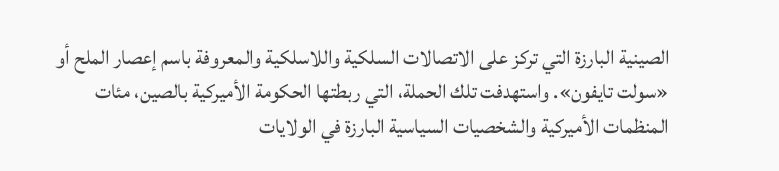الصينية البارزة التي تركز على الاتصالات السلكية واللاسلكية والمعروفة باسم إعصار الملح أو «سولت تايفون». واستهدفت تلك الحملة، التي ربطتها الحكومة الأميركية بالصين، مئات المنظمات الأميركية والشخصيات السياسية البارزة في الولايات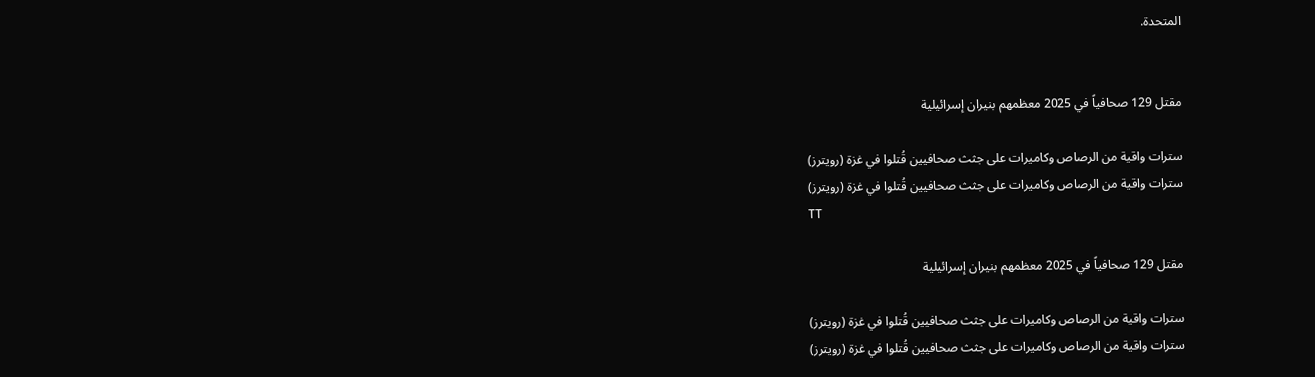المتحدة.


مقتل 129 صحافياً في 2025 معظمهم بنيران إسرائيلية

سترات واقية من الرصاص وكاميرات على جثث صحافيين قُتلوا في غزة (رويترز)
سترات واقية من الرصاص وكاميرات على جثث صحافيين قُتلوا في غزة (رويترز)
TT

مقتل 129 صحافياً في 2025 معظمهم بنيران إسرائيلية

سترات واقية من الرصاص وكاميرات على جثث صحافيين قُتلوا في غزة (رويترز)
سترات واقية من الرصاص وكاميرات على جثث صحافيين قُتلوا في غزة (رويترز)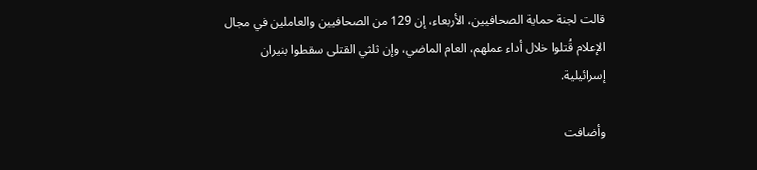قالت لجنة حماية الصحافيين، الأربعاء، إن 129 من الصحافيين والعاملين في مجال الإعلام قُتلوا خلال أداء عملهم، العام الماضي، وإن ثلثي القتلى سقطوا بنيران إسرائيلية.

وأضافت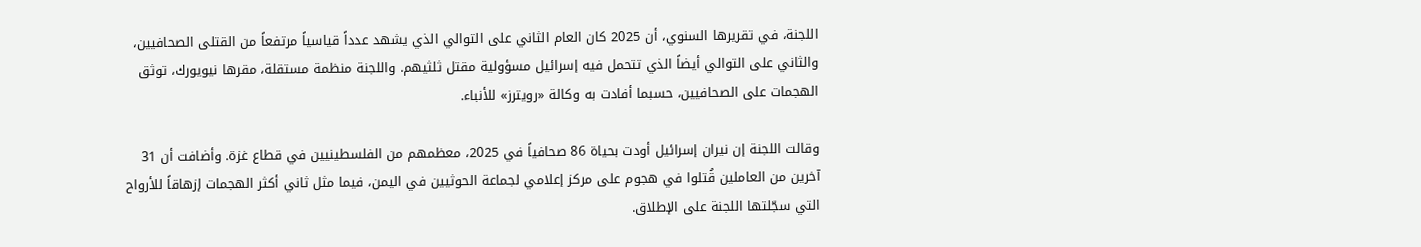اللجنة، في تقريرها السنوي، أن 2025 كان العام الثاني على التوالي الذي يشهد عدداً قياسياً مرتفعاً من القتلى الصحافيين، والثاني على التوالي أيضاً الذي تتحمل فيه إسرائيل مسؤولية مقتل ثلثيهم. واللجنة منظمة مستقلة، مقرها نيويورك، توثق الهجمات على الصحافيين، حسبما أفادت به وكالة «رويترز» للأنباء.

وقالت اللجنة إن نيران إسرائيل أودت بحياة 86 صحافياً في 2025، معظمهم من الفلسطينيين في قطاع غزة. وأضافت أن 31 آخرين من العاملين قُتلوا في هجوم على مركز إعلامي لجماعة الحوثيين في اليمن، فيما مثل ثاني أكثر الهجمات إزهاقاً للأرواح التي سجّلتها اللجنة على الإطلاق.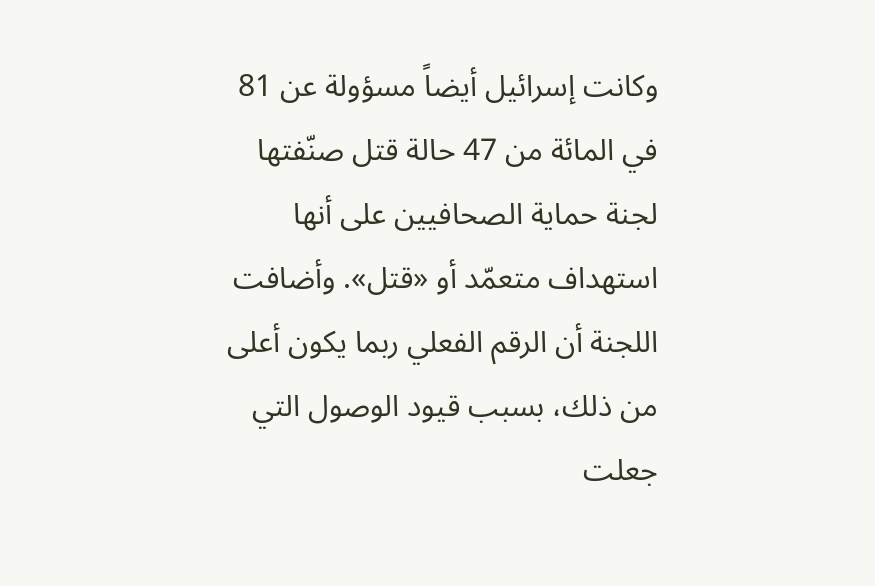وكانت إسرائيل أيضاً مسؤولة عن 81 في المائة من 47 حالة قتل صنّفتها لجنة حماية الصحافيين على أنها استهداف متعمّد أو «قتل». وأضافت اللجنة أن الرقم الفعلي ربما يكون أعلى من ذلك، بسبب قيود الوصول التي جعلت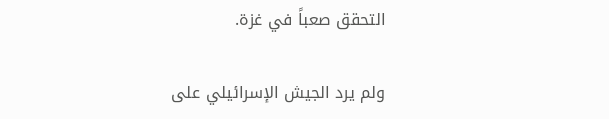التحقق صعباً في غزة.

ولم يرد الجيش الإسرائيلي على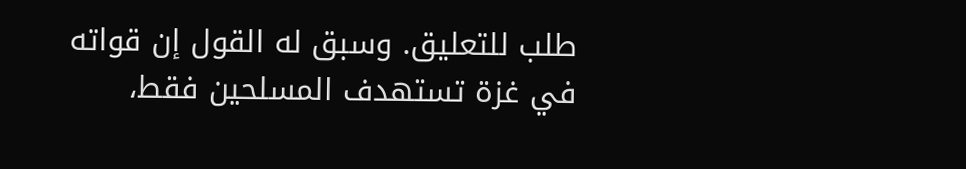طلب للتعليق. وسبق له القول إن قواته في غزة تستهدف المسلحين فقط،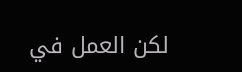لكن العمل في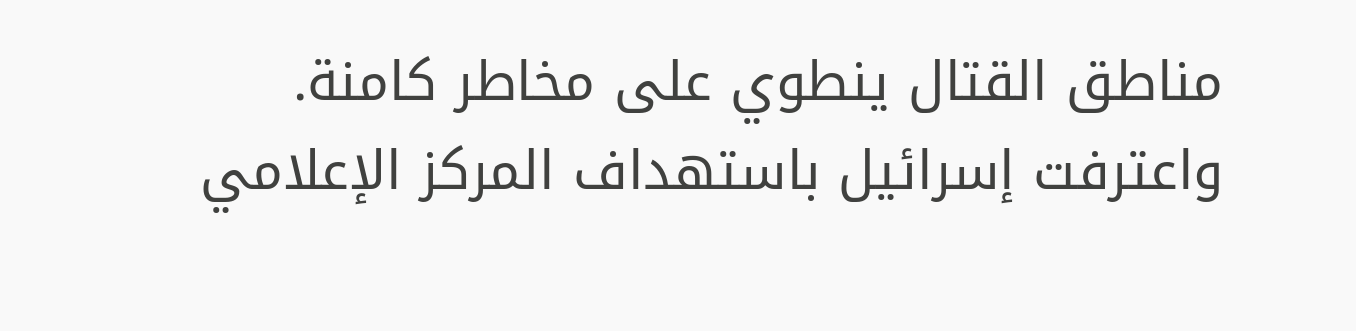مناطق القتال ينطوي على مخاطر كامنة. واعترفت إسرائيل باستهداف المركز الإعلامي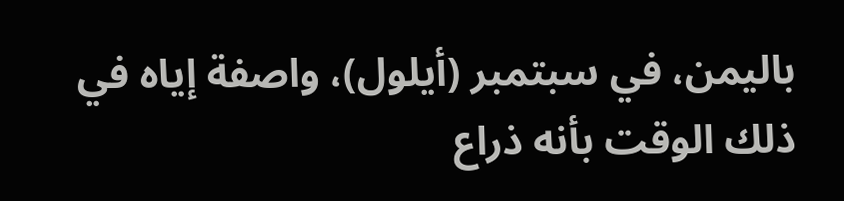باليمن، في سبتمبر (أيلول)، واصفة إياه في ذلك الوقت بأنه ذراع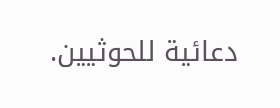دعائية للحوثيين.